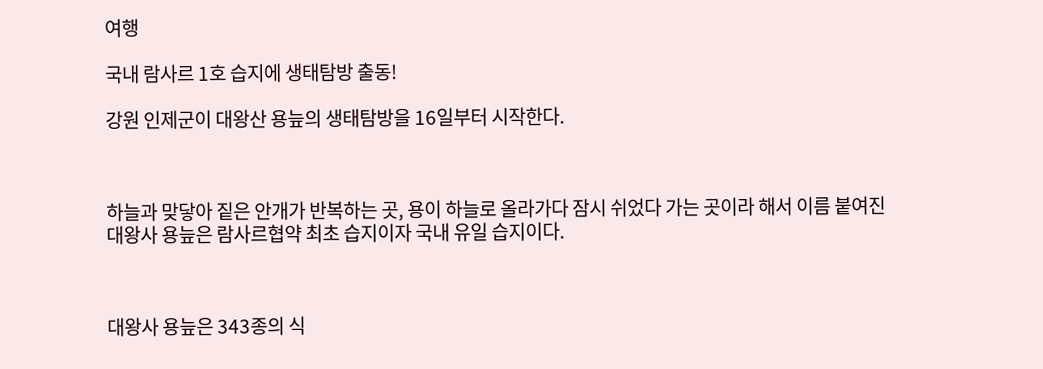여행

국내 람사르 1호 습지에 생태탐방 출동!

강원 인제군이 대왕산 용늪의 생태탐방을 16일부터 시작한다.



하늘과 맞닿아 짙은 안개가 반복하는 곳, 용이 하늘로 올라가다 잠시 쉬었다 가는 곳이라 해서 이름 붙여진 대왕사 용늪은 람사르협약 최초 습지이자 국내 유일 습지이다.



대왕사 용늪은 343종의 식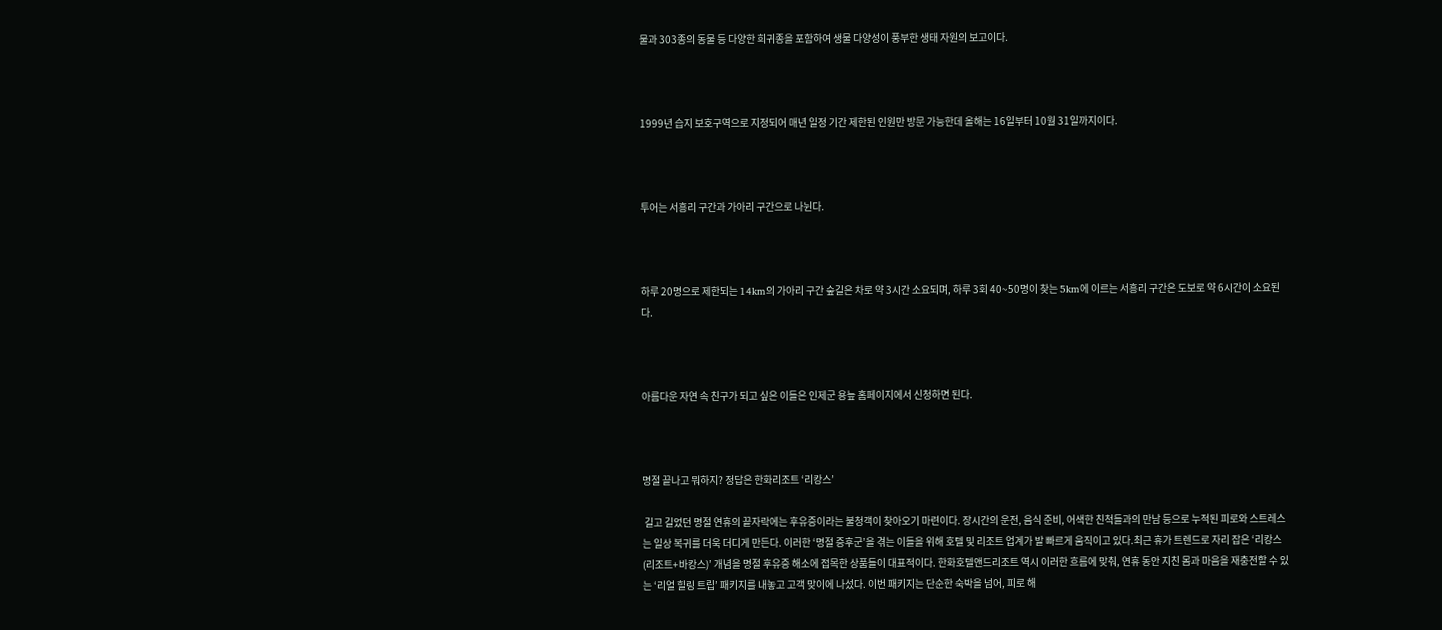물과 303종의 동물 등 다양한 희귀종을 포함하여 생물 다양성이 풍부한 생태 자원의 보고이다.



1999년 습지 보호구역으로 지정되어 매년 일정 기간 제한된 인원만 방문 가능한데 올해는 16일부터 10월 31일까지이다.



투어는 서흥리 구간과 가아리 구간으로 나뉜다.



하루 20명으로 제한되는 14km의 가아리 구간 숲길은 차로 약 3시간 소요되며, 하루 3회 40~50명이 찾는 5km에 이르는 서흥리 구간은 도보로 약 6시간이 소요된다.



아름다운 자연 속 친구가 되고 싶은 이들은 인제군 용늪 홈페이지에서 신청하면 된다.



명절 끝나고 뭐하지? 정답은 한화리조트 ‘리캉스’

 길고 길었던 명절 연휴의 끝자락에는 후유증이라는 불청객이 찾아오기 마련이다. 장시간의 운전, 음식 준비, 어색한 친척들과의 만남 등으로 누적된 피로와 스트레스는 일상 복귀를 더욱 더디게 만든다. 이러한 ‘명절 증후군’을 겪는 이들을 위해 호텔 및 리조트 업계가 발 빠르게 움직이고 있다.최근 휴가 트렌드로 자리 잡은 ‘리캉스(리조트+바캉스)’ 개념을 명절 후유증 해소에 접목한 상품들이 대표적이다. 한화호텔앤드리조트 역시 이러한 흐름에 맞춰, 연휴 동안 지친 몸과 마음을 재충전할 수 있는 ‘리얼 힐링 트립’ 패키지를 내놓고 고객 맞이에 나섰다. 이번 패키지는 단순한 숙박을 넘어, 피로 해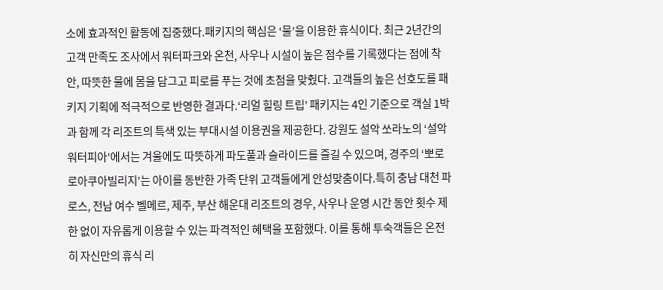소에 효과적인 활동에 집중했다.패키지의 핵심은 ‘물’을 이용한 휴식이다. 최근 2년간의 고객 만족도 조사에서 워터파크와 온천, 사우나 시설이 높은 점수를 기록했다는 점에 착안, 따뜻한 물에 몸을 담그고 피로를 푸는 것에 초점을 맞췄다. 고객들의 높은 선호도를 패키지 기획에 적극적으로 반영한 결과다.‘리얼 힐링 트립’ 패키지는 4인 기준으로 객실 1박과 함께 각 리조트의 특색 있는 부대시설 이용권을 제공한다. 강원도 설악 쏘라노의 ‘설악 워터피아’에서는 겨울에도 따뜻하게 파도풀과 슬라이드를 즐길 수 있으며, 경주의 ‘뽀로로아쿠아빌리지’는 아이를 동반한 가족 단위 고객들에게 안성맞춤이다.특히 충남 대천 파로스, 전남 여수 벨메르, 제주, 부산 해운대 리조트의 경우, 사우나 운영 시간 동안 횟수 제한 없이 자유롭게 이용할 수 있는 파격적인 혜택을 포함했다. 이를 통해 투숙객들은 온전히 자신만의 휴식 리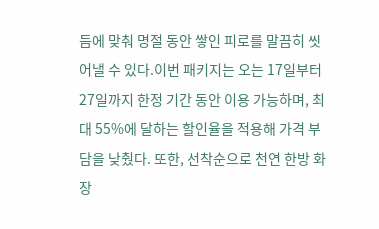듬에 맞춰 명절 동안 쌓인 피로를 말끔히 씻어낼 수 있다.이번 패키지는 오는 17일부터 27일까지 한정 기간 동안 이용 가능하며, 최대 55%에 달하는 할인율을 적용해 가격 부담을 낮췄다. 또한, 선착순으로 천연 한방 화장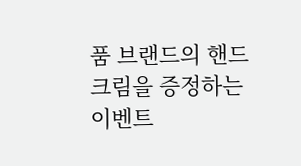품 브랜드의 핸드크림을 증정하는 이벤트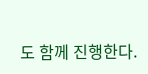도 함께 진행한다.